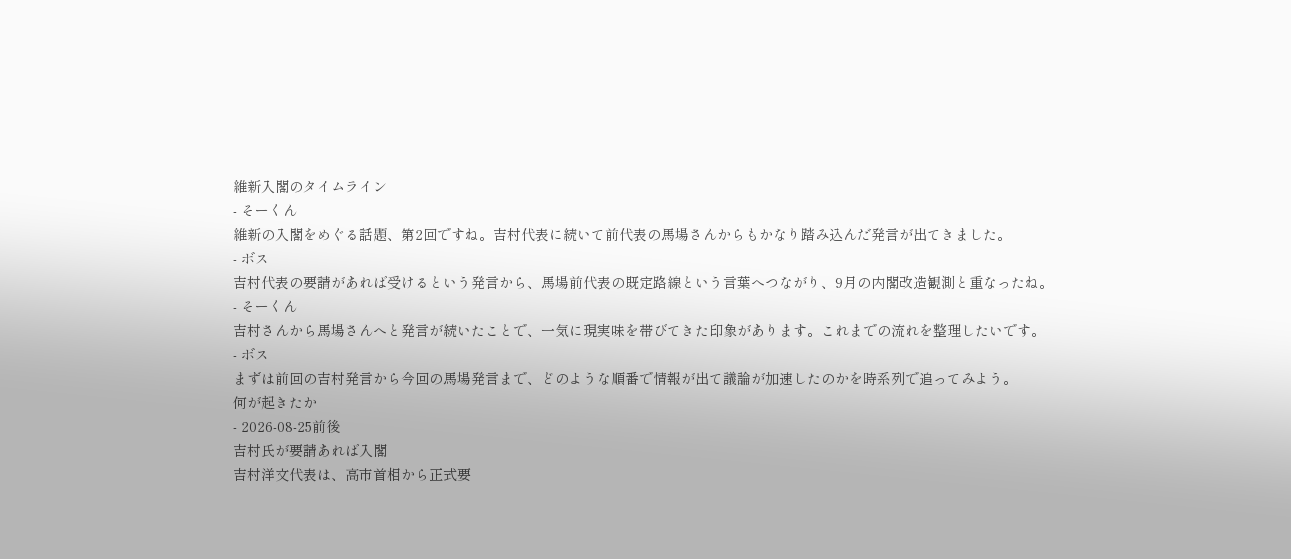維新入閣のタイムライン
- そーくん
維新の入閣をめぐる話題、第2回ですね。吉村代表に続いて前代表の馬場さんからもかなり踏み込んだ発言が出てきました。
- ボス
吉村代表の要請があれば受けるという発言から、馬場前代表の既定路線という言葉へつながり、9月の内閣改造観測と重なったね。
- そーくん
吉村さんから馬場さんへと発言が続いたことで、一気に現実味を帯びてきた印象があります。これまでの流れを整理したいです。
- ボス
まずは前回の吉村発言から今回の馬場発言まで、どのような順番で情報が出て議論が加速したのかを時系列で追ってみよう。
何が起きたか
- 2026-08-25前後
吉村氏が要請あれば入閣
吉村洋文代表は、高市首相から正式要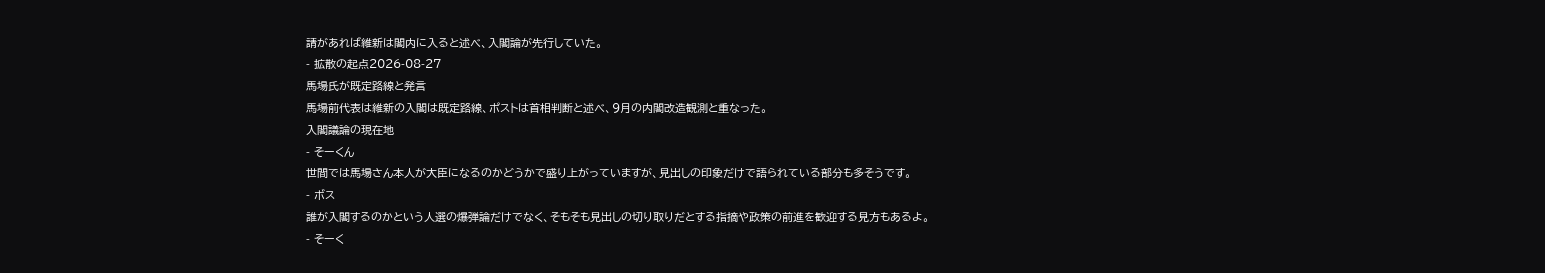請があれば維新は閣内に入ると述べ、入閣論が先行していた。
- 拡散の起点2026-08-27
馬場氏が既定路線と発言
馬場前代表は維新の入閣は既定路線、ポストは首相判断と述べ、9月の内閣改造観測と重なった。
入閣議論の現在地
- そーくん
世間では馬場さん本人が大臣になるのかどうかで盛り上がっていますが、見出しの印象だけで語られている部分も多そうです。
- ボス
誰が入閣するのかという人選の爆弾論だけでなく、そもそも見出しの切り取りだとする指摘や政策の前進を歓迎する見方もあるよ。
- そーく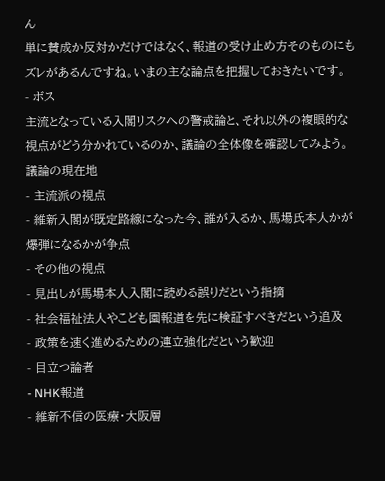ん
単に賛成か反対かだけではなく、報道の受け止め方そのものにもズレがあるんですね。いまの主な論点を把握しておきたいです。
- ボス
主流となっている入閣リスクへの警戒論と、それ以外の複眼的な視点がどう分かれているのか、議論の全体像を確認してみよう。
議論の現在地
- 主流派の視点
- 維新入閣が既定路線になった今、誰が入るか、馬場氏本人かが爆弾になるかが争点
- その他の視点
- 見出しが馬場本人入閣に読める誤りだという指摘
- 社会福祉法人やこども園報道を先に検証すべきだという追及
- 政策を速く進めるための連立強化だという歓迎
- 目立つ論者
- NHK報道
- 維新不信の医療・大阪層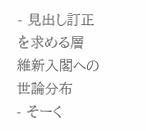- 見出し訂正を求める層
維新入閣への世論分布
- そーく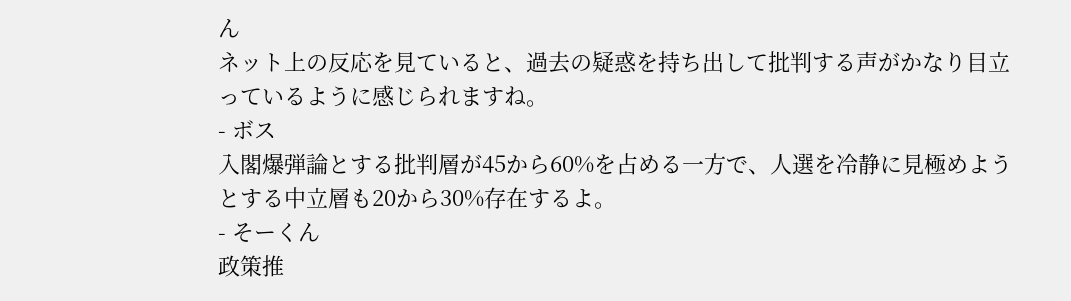ん
ネット上の反応を見ていると、過去の疑惑を持ち出して批判する声がかなり目立っているように感じられますね。
- ボス
入閣爆弾論とする批判層が45から60%を占める一方で、人選を冷静に見極めようとする中立層も20から30%存在するよ。
- そーくん
政策推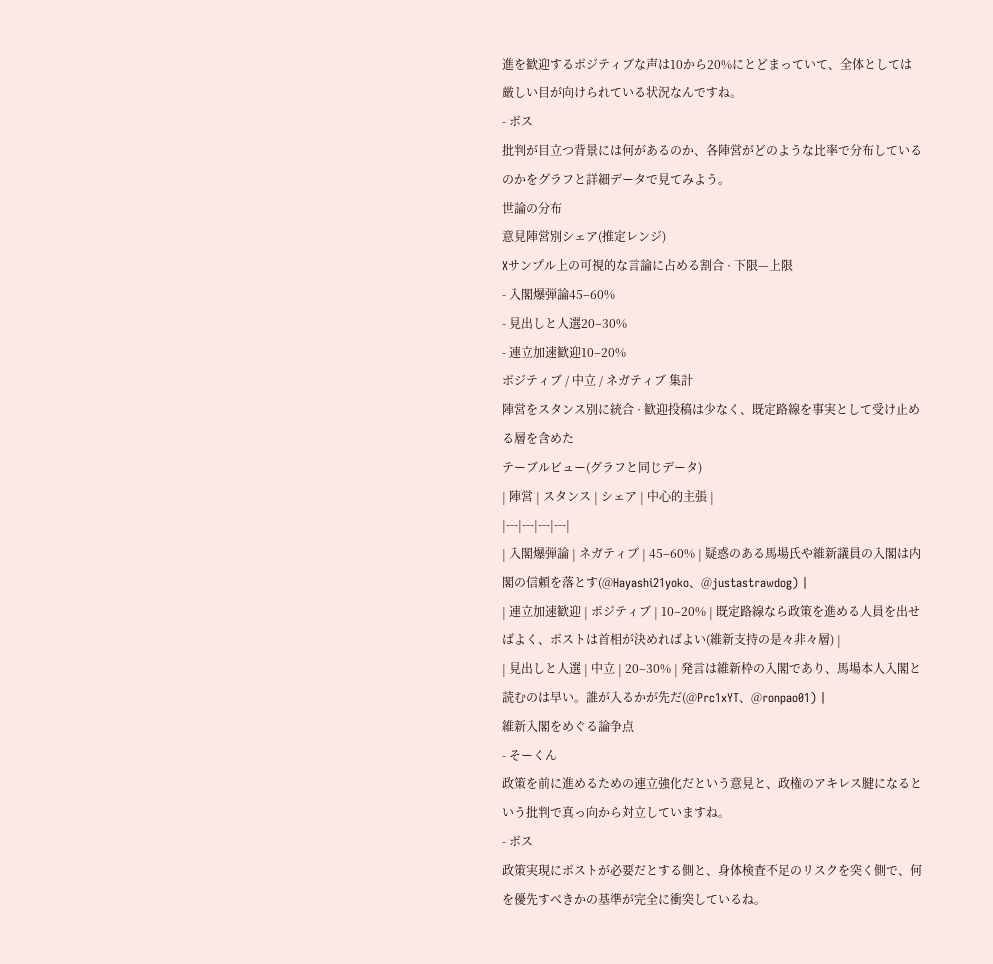進を歓迎するポジティブな声は10から20%にとどまっていて、全体としては厳しい目が向けられている状況なんですね。
- ボス
批判が目立つ背景には何があるのか、各陣営がどのような比率で分布しているのかをグラフと詳細データで見てみよう。
世論の分布
意見陣営別シェア(推定レンジ)
Xサンプル上の可視的な言論に占める割合 · 下限—上限
- 入閣爆弾論45–60%
- 見出しと人選20–30%
- 連立加速歓迎10–20%
ポジティブ / 中立 / ネガティブ 集計
陣営をスタンス別に統合 · 歓迎投稿は少なく、既定路線を事実として受け止める層を含めた
テーブルビュー(グラフと同じデータ)
| 陣営 | スタンス | シェア | 中心的主張 |
|---|---|---|---|
| 入閣爆弾論 | ネガティブ | 45–60% | 疑惑のある馬場氏や維新議員の入閣は内閣の信頼を落とす(@Hayashi21yoko、@justastrawdog) |
| 連立加速歓迎 | ポジティブ | 10–20% | 既定路線なら政策を進める人員を出せばよく、ポストは首相が決めればよい(維新支持の是々非々層) |
| 見出しと人選 | 中立 | 20–30% | 発言は維新枠の入閣であり、馬場本人入閣と読むのは早い。誰が入るかが先だ(@Prc1xYT、@ronpao01) |
維新入閣をめぐる論争点
- そーくん
政策を前に進めるための連立強化だという意見と、政権のアキレス腱になるという批判で真っ向から対立していますね。
- ボス
政策実現にポストが必要だとする側と、身体検査不足のリスクを突く側で、何を優先すべきかの基準が完全に衝突しているね。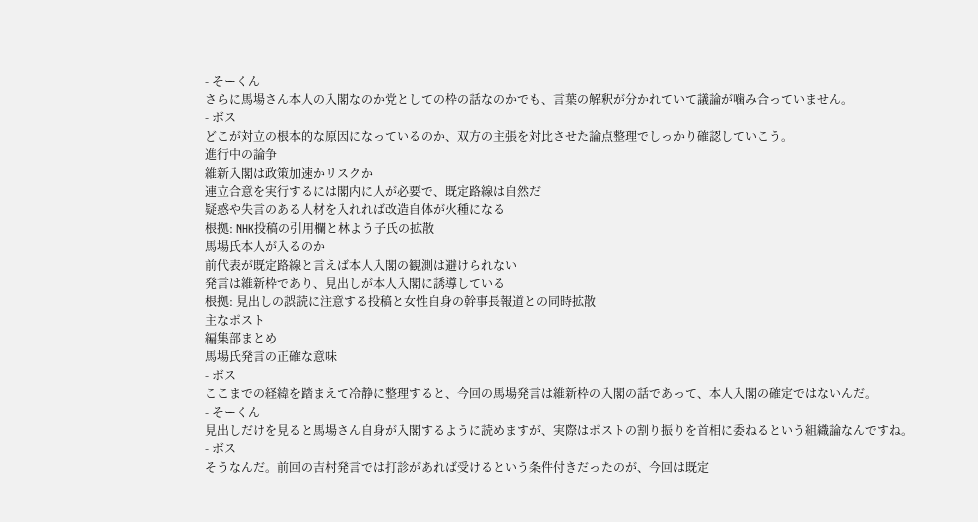- そーくん
さらに馬場さん本人の入閣なのか党としての枠の話なのかでも、言葉の解釈が分かれていて議論が噛み合っていません。
- ボス
どこが対立の根本的な原因になっているのか、双方の主張を対比させた論点整理でしっかり確認していこう。
進行中の論争
維新入閣は政策加速かリスクか
連立合意を実行するには閣内に人が必要で、既定路線は自然だ
疑惑や失言のある人材を入れれば改造自体が火種になる
根拠: NHK投稿の引用欄と林よう子氏の拡散
馬場氏本人が入るのか
前代表が既定路線と言えば本人入閣の観測は避けられない
発言は維新枠であり、見出しが本人入閣に誘導している
根拠: 見出しの誤読に注意する投稿と女性自身の幹事長報道との同時拡散
主なポスト
編集部まとめ
馬場氏発言の正確な意味
- ボス
ここまでの経緯を踏まえて冷静に整理すると、今回の馬場発言は維新枠の入閣の話であって、本人入閣の確定ではないんだ。
- そーくん
見出しだけを見ると馬場さん自身が入閣するように読めますが、実際はポストの割り振りを首相に委ねるという組織論なんですね。
- ボス
そうなんだ。前回の吉村発言では打診があれば受けるという条件付きだったのが、今回は既定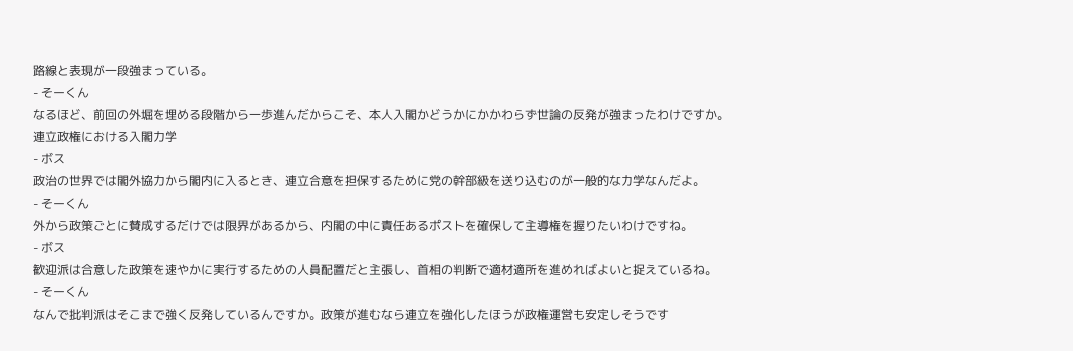路線と表現が一段強まっている。
- そーくん
なるほど、前回の外堀を埋める段階から一歩進んだからこそ、本人入閣かどうかにかかわらず世論の反発が強まったわけですか。
連立政権における入閣力学
- ボス
政治の世界では閣外協力から閣内に入るとき、連立合意を担保するために党の幹部級を送り込むのが一般的な力学なんだよ。
- そーくん
外から政策ごとに賛成するだけでは限界があるから、内閣の中に責任あるポストを確保して主導権を握りたいわけですね。
- ボス
歓迎派は合意した政策を速やかに実行するための人員配置だと主張し、首相の判断で適材適所を進めればよいと捉えているね。
- そーくん
なんで批判派はそこまで強く反発しているんですか。政策が進むなら連立を強化したほうが政権運営も安定しそうです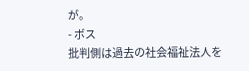が。
- ボス
批判側は過去の社会福祉法人を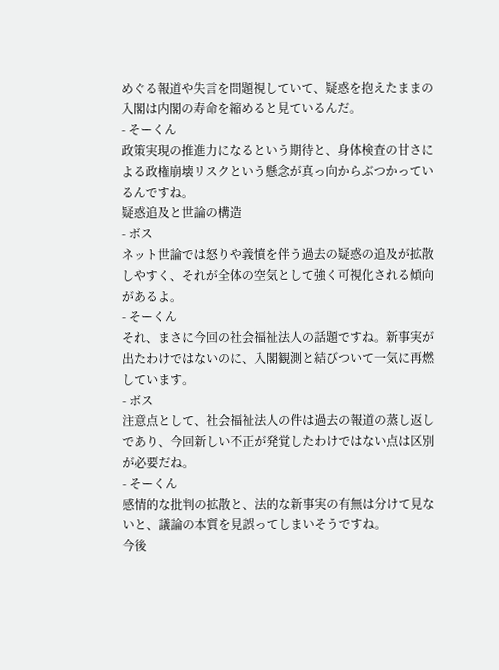めぐる報道や失言を問題視していて、疑惑を抱えたままの入閣は内閣の寿命を縮めると見ているんだ。
- そーくん
政策実現の推進力になるという期待と、身体検査の甘さによる政権崩壊リスクという懸念が真っ向からぶつかっているんですね。
疑惑追及と世論の構造
- ボス
ネット世論では怒りや義憤を伴う過去の疑惑の追及が拡散しやすく、それが全体の空気として強く可視化される傾向があるよ。
- そーくん
それ、まさに今回の社会福祉法人の話題ですね。新事実が出たわけではないのに、入閣観測と結びついて一気に再燃しています。
- ボス
注意点として、社会福祉法人の件は過去の報道の蒸し返しであり、今回新しい不正が発覚したわけではない点は区別が必要だね。
- そーくん
感情的な批判の拡散と、法的な新事実の有無は分けて見ないと、議論の本質を見誤ってしまいそうですね。
今後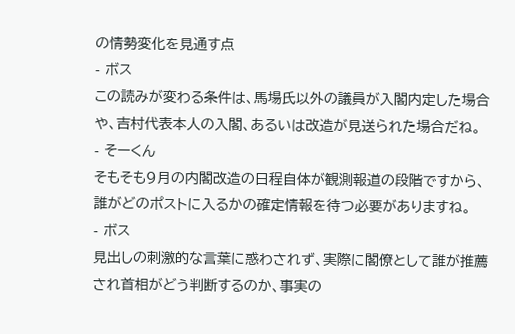の情勢変化を見通す点
- ボス
この読みが変わる条件は、馬場氏以外の議員が入閣内定した場合や、吉村代表本人の入閣、あるいは改造が見送られた場合だね。
- そーくん
そもそも9月の内閣改造の日程自体が観測報道の段階ですから、誰がどのポストに入るかの確定情報を待つ必要がありますね。
- ボス
見出しの刺激的な言葉に惑わされず、実際に閣僚として誰が推薦され首相がどう判断するのか、事実の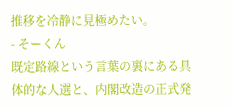推移を冷静に見極めたい。
- そーくん
既定路線という言葉の裏にある具体的な人選と、内閣改造の正式発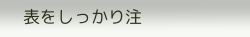表をしっかり注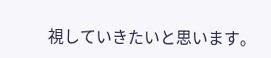視していきたいと思います。